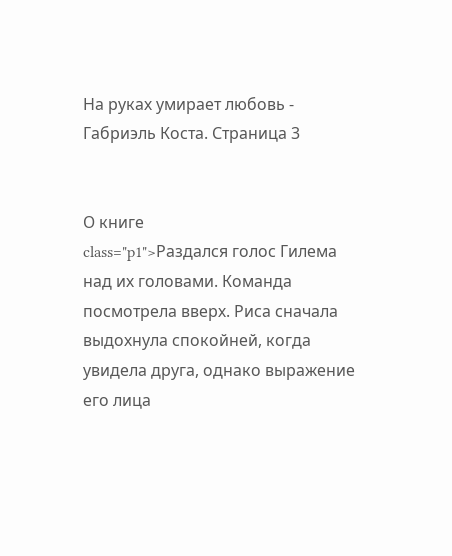На руках умирает любовь - Габриэль Коста. Страница 3


О книге
class="p1">Раздался голос Гилема над их головами. Команда посмотрела вверх. Риса сначала выдохнула спокойней, когда увидела друга, однако выражение его лица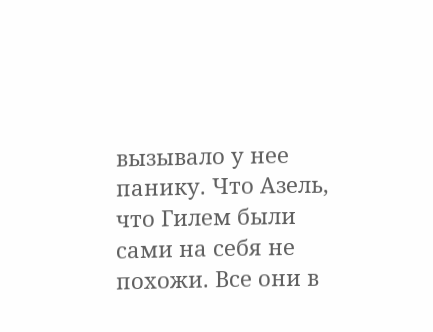вызывало у нее панику. Что Азель, что Гилем были сами на себя не похожи. Все они в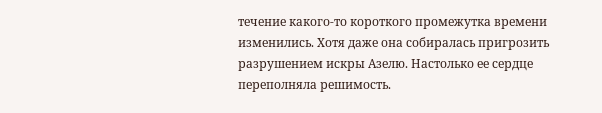течение какого-то короткого промежутка времени изменились. Хотя даже она собиралась пригрозить разрушением искры Азелю. Настолько ее сердце переполняла решимость.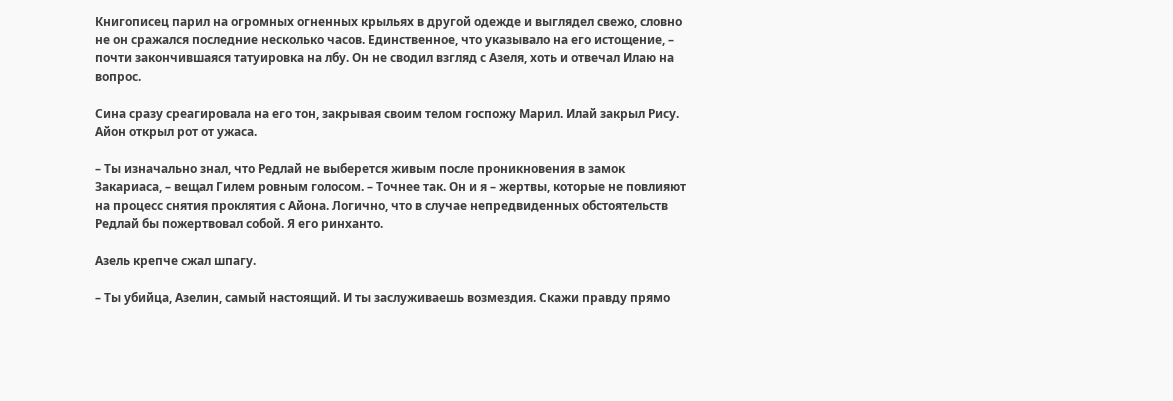Книгописец парил на огромных огненных крыльях в другой одежде и выглядел свежо, словно не он сражался последние несколько часов. Единственное, что указывало на его истощение, – почти закончившаяся татуировка на лбу. Он не сводил взгляд с Азеля, хоть и отвечал Илаю на вопрос.

Сина сразу среагировала на его тон, закрывая своим телом госпожу Марил. Илай закрыл Рису. Айон открыл рот от ужаса.

– Ты изначально знал, что Редлай не выберется живым после проникновения в замок Закариаса, – вещал Гилем ровным голосом. – Точнее так. Он и я – жертвы, которые не повлияют на процесс снятия проклятия с Айона. Логично, что в случае непредвиденных обстоятельств Редлай бы пожертвовал собой. Я его ринханто.

Азель крепче сжал шпагу.

– Ты убийца, Азелин, самый настоящий. И ты заслуживаешь возмездия. Скажи правду прямо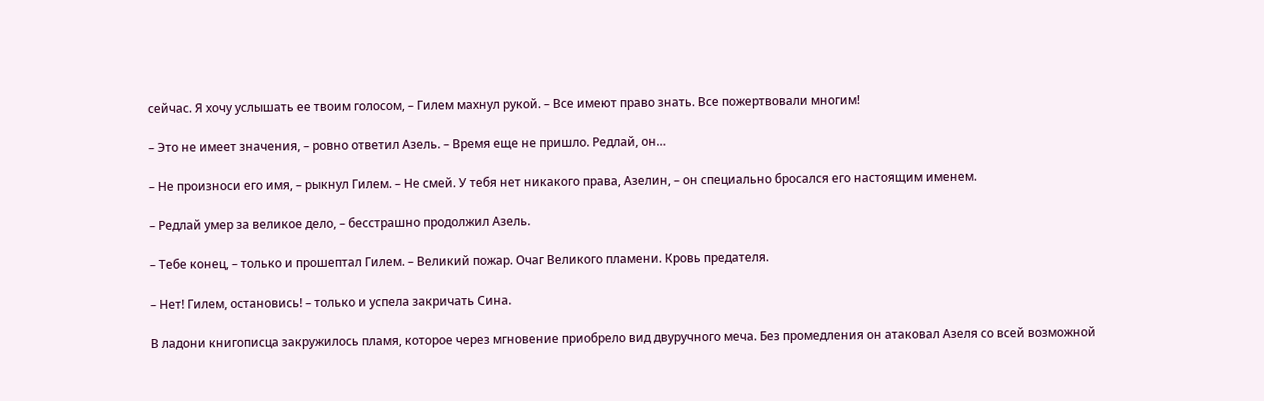сейчас. Я хочу услышать ее твоим голосом, – Гилем махнул рукой. – Все имеют право знать. Все пожертвовали многим!

– Это не имеет значения, – ровно ответил Азель. – Время еще не пришло. Редлай, он…

– Не произноси его имя, – рыкнул Гилем. – Не смей. У тебя нет никакого права, Азелин, – он специально бросался его настоящим именем.

– Редлай умер за великое дело, – бесстрашно продолжил Азель.

– Тебе конец, – только и прошептал Гилем. – Великий пожар. Очаг Великого пламени. Кровь предателя.

– Нет! Гилем, остановись! – только и успела закричать Сина.

В ладони книгописца закружилось пламя, которое через мгновение приобрело вид двуручного меча. Без промедления он атаковал Азеля со всей возможной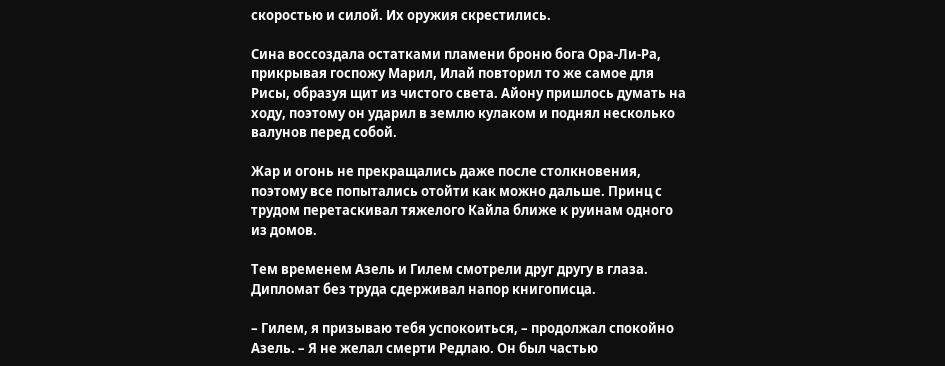скоростью и силой. Их оружия скрестились.

Сина воссоздала остатками пламени броню бога Ора-Ли-Ра, прикрывая госпожу Марил, Илай повторил то же самое для Рисы, образуя щит из чистого света. Айону пришлось думать на ходу, поэтому он ударил в землю кулаком и поднял несколько валунов перед собой.

Жар и огонь не прекращались даже после столкновения, поэтому все попытались отойти как можно дальше. Принц с трудом перетаскивал тяжелого Кайла ближе к руинам одного из домов.

Тем временем Азель и Гилем смотрели друг другу в глаза. Дипломат без труда сдерживал напор книгописца.

– Гилем, я призываю тебя успокоиться, – продолжал спокойно Азель. – Я не желал смерти Редлаю. Он был частью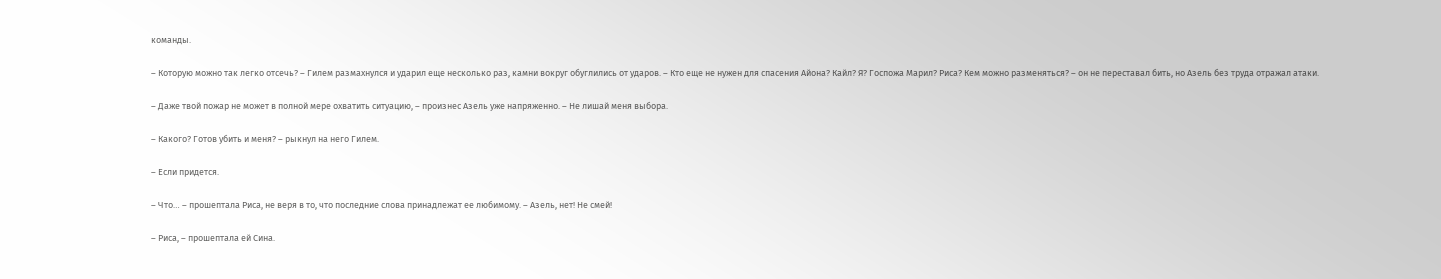команды.

– Которую можно так легко отсечь? – Гилем размахнулся и ударил еще несколько раз, камни вокруг обуглились от ударов. – Кто еще не нужен для спасения Айона? Кайл? Я? Госпожа Марил? Риса? Кем можно разменяться? – он не переставал бить, но Азель без труда отражал атаки.

– Даже твой пожар не может в полной мере охватить ситуацию, – произнес Азель уже напряженно. – Не лишай меня выбора.

– Какого? Готов убить и меня? – рыкнул на него Гилем.

– Если придется.

– Что… – прошептала Риса, не веря в то, что последние слова принадлежат ее любимому. – Азель, нет! Не смей!

– Риса, – прошептала ей Сина.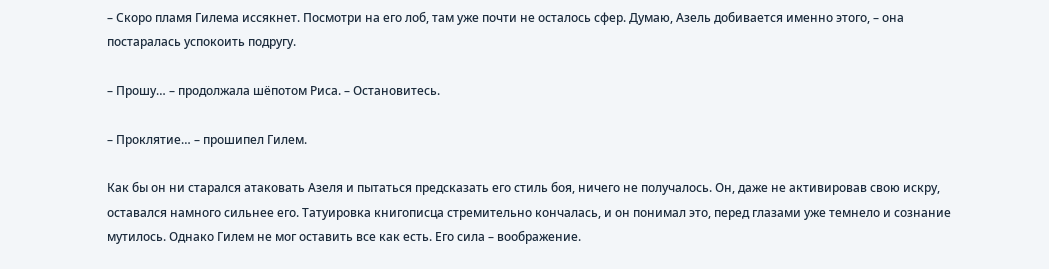– Скоро пламя Гилема иссякнет. Посмотри на его лоб, там уже почти не осталось сфер. Думаю, Азель добивается именно этого, – она постаралась успокоить подругу.

– Прошу… – продолжала шёпотом Риса. – Остановитесь.

– Проклятие… – прошипел Гилем.

Как бы он ни старался атаковать Азеля и пытаться предсказать его стиль боя, ничего не получалось. Он, даже не активировав свою искру, оставался намного сильнее его. Татуировка книгописца стремительно кончалась, и он понимал это, перед глазами уже темнело и сознание мутилось. Однако Гилем не мог оставить все как есть. Его сила – воображение.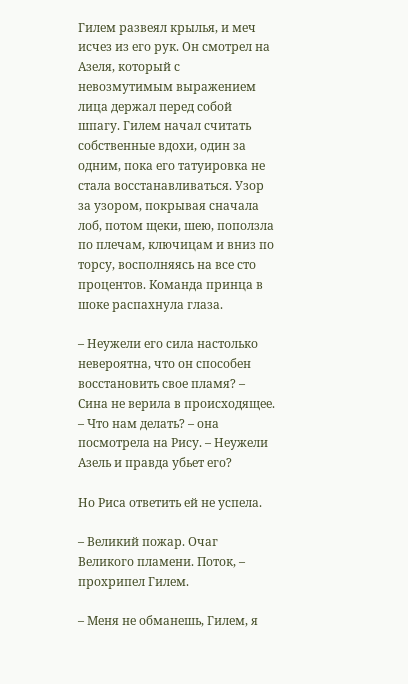Гилем развеял крылья, и меч исчез из его рук. Он смотрел на Азеля, который с невозмутимым выражением лица держал перед собой шпагу. Гилем начал считать собственные вдохи, один за одним, пока его татуировка не стала восстанавливаться. Узор за узором, покрывая сначала лоб, потом щеки, шею, поползла по плечам, ключицам и вниз по торсу, восполняясь на все сто процентов. Команда принца в шоке распахнула глаза.

– Неужели его сила настолько невероятна, что он способен восстановить свое пламя? – Сина не верила в происходящее. – Что нам делать? – она посмотрела на Рису. – Неужели Азель и правда убьет его?

Но Риса ответить ей не успела.

– Великий пожар. Очаг Великого пламени. Поток, – прохрипел Гилем.

– Меня не обманешь, Гилем, я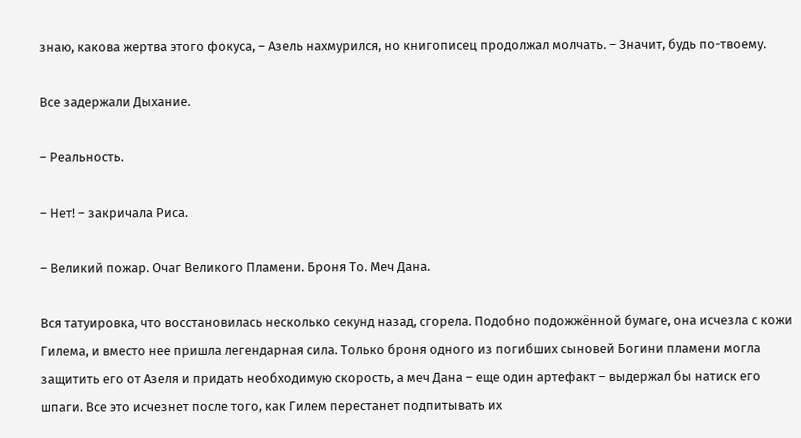знаю, какова жертва этого фокуса, – Азель нахмурился, но книгописец продолжал молчать. – Значит, будь по-твоему.

Все задержали Дыхание.

– Реальность.

– Нет! – закричала Риса.

– Великий пожар. Очаг Великого Пламени. Броня То. Меч Дана.

Вся татуировка, что восстановилась несколько секунд назад, сгорела. Подобно подожжённой бумаге, она исчезла с кожи Гилема, и вместо нее пришла легендарная сила. Только броня одного из погибших сыновей Богини пламени могла защитить его от Азеля и придать необходимую скорость, а меч Дана – еще один артефакт – выдержал бы натиск его шпаги. Все это исчезнет после того, как Гилем перестанет подпитывать их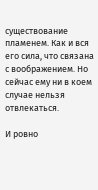существование пламенем. Как и вся его сила, что связана с воображением. Но сейчас ему ни в коем случае нельзя отвлекаться.

И ровно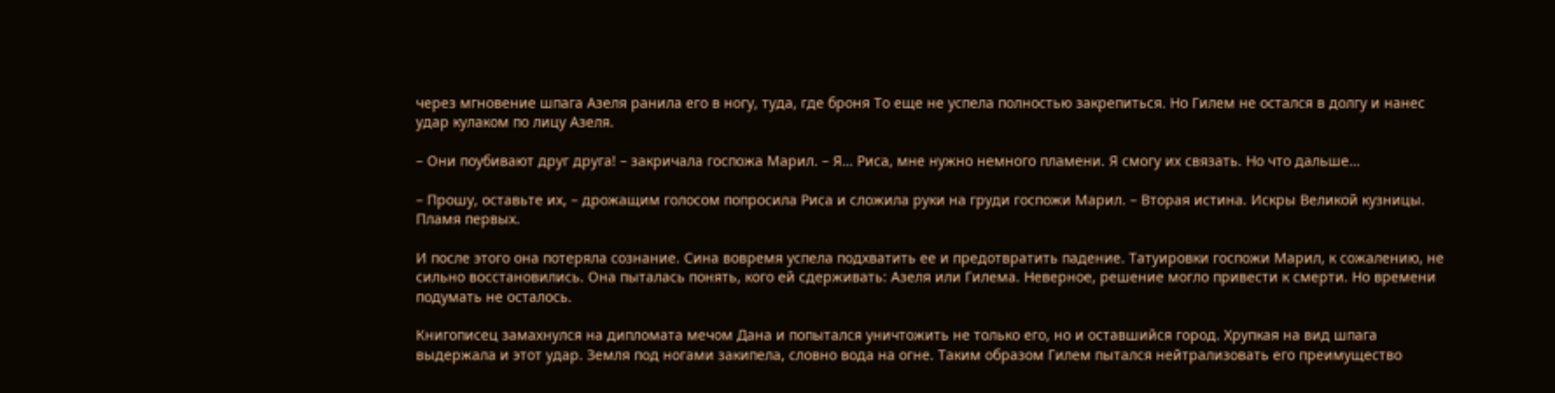через мгновение шпага Азеля ранила его в ногу, туда, где броня То еще не успела полностью закрепиться. Но Гилем не остался в долгу и нанес удар кулаком по лицу Азеля.

– Они поубивают друг друга! – закричала госпожа Марил. – Я… Риса, мне нужно немного пламени. Я смогу их связать. Но что дальше…

– Прошу, оставьте их, – дрожащим голосом попросила Риса и сложила руки на груди госпожи Марил. – Вторая истина. Искры Великой кузницы. Пламя первых.

И после этого она потеряла сознание. Сина вовремя успела подхватить ее и предотвратить падение. Татуировки госпожи Марил, к сожалению, не сильно восстановились. Она пыталась понять, кого ей сдерживать: Азеля или Гилема. Неверное, решение могло привести к смерти. Но времени подумать не осталось.

Книгописец замахнулся на дипломата мечом Дана и попытался уничтожить не только его, но и оставшийся город. Хрупкая на вид шпага выдержала и этот удар. Земля под ногами закипела, словно вода на огне. Таким образом Гилем пытался нейтрализовать его преимущество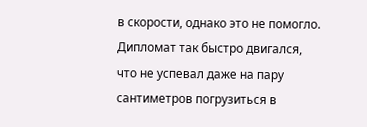в скорости, однако это не помогло. Дипломат так быстро двигался, что не успевал даже на пару сантиметров погрузиться в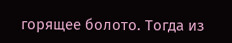горящее болото. Тогда из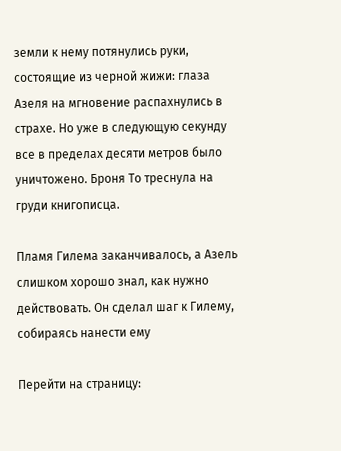земли к нему потянулись руки, состоящие из черной жижи: глаза Азеля на мгновение распахнулись в страхе. Но уже в следующую секунду все в пределах десяти метров было уничтожено. Броня То треснула на груди книгописца.

Пламя Гилема заканчивалось, а Азель слишком хорошо знал, как нужно действовать. Он сделал шаг к Гилему, собираясь нанести ему

Перейти на страницу: